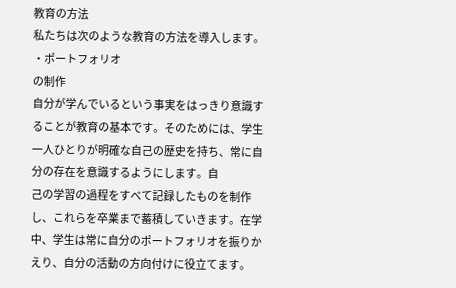教育の方法
私たちは次のような教育の方法を導入します。
・ポートフォリオ
の制作
自分が学んでいるという事実をはっきり意識することが教育の基本です。そのためには、学生一人ひとりが明確な自己の歴史を持ち、常に自分の存在を意識するようにします。自
己の学習の過程をすべて記録したものを制作し、これらを卒業まで蓄積していきます。在学中、学生は常に自分のポートフォリオを振りかえり、自分の活動の方向付けに役立てます。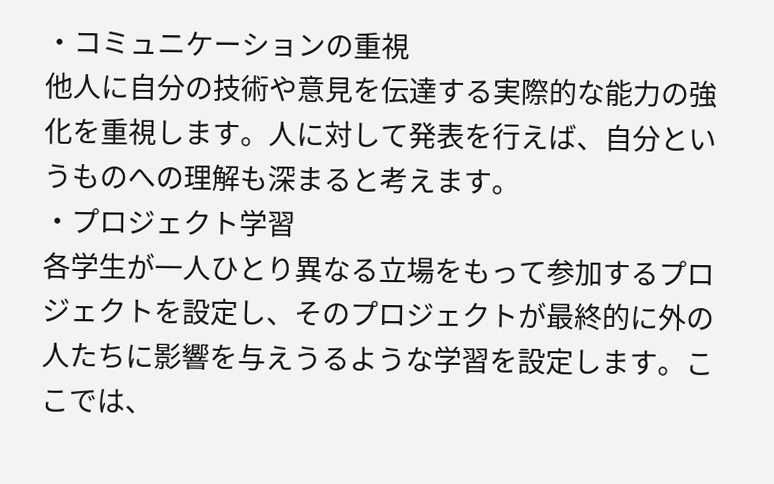・コミュニケーションの重視
他人に自分の技術や意見を伝達する実際的な能力の強化を重視します。人に対して発表を行えば、自分というものへの理解も深まると考えます。
・プロジェクト学習
各学生が一人ひとり異なる立場をもって参加するプロジェクトを設定し、そのプロジェクトが最終的に外の人たちに影響を与えうるような学習を設定します。ここでは、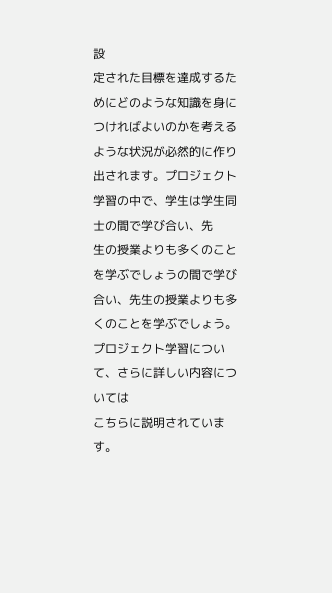設
定された目標を達成するためにどのような知識を身につければよいのかを考えるような状況が必然的に作り出されます。プロジェクト学習の中で、学生は学生同士の間で学び合い、先
生の授業よりも多くのことを学ぶでしょうの間で学び合い、先生の授業よりも多くのことを学ぶでしょう。プロジェクト学習について、さらに詳しい内容については
こちらに説明されています。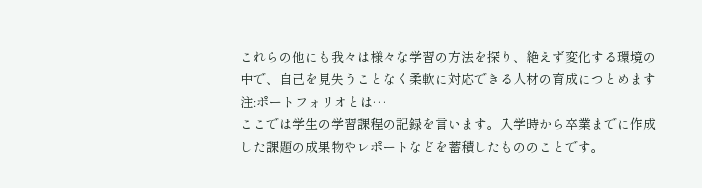これらの他にも我々は様々な学習の方法を探り、絶えず変化する環境の中で、自己を見失うことなく柔軟に対応できる人材の育成につとめます
注:ポートフォリオとは…
ここでは学生の学習課程の記録を言います。入学時から卒業までに作成した課題の成果物やレポートなどを蓄積したもののことです。